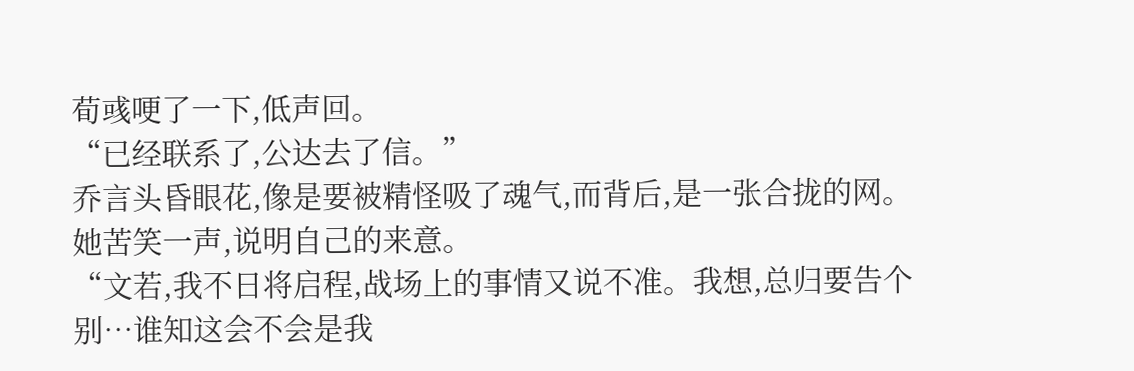荀彧哽了一下,低声回。
“已经联系了,公达去了信。”
乔言头昏眼花,像是要被精怪吸了魂气,而背后,是一张合拢的网。
她苦笑一声,说明自己的来意。
“文若,我不日将启程,战场上的事情又说不准。我想,总归要告个别…谁知这会不会是我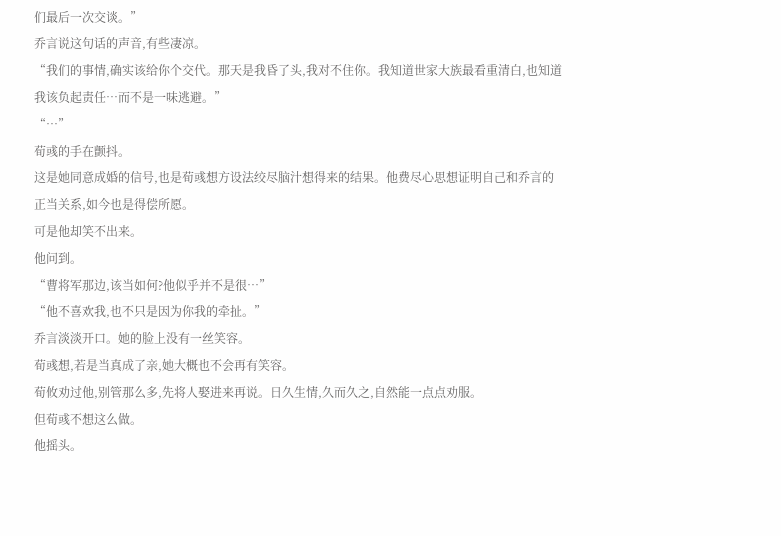们最后一次交谈。”
乔言说这句话的声音,有些凄凉。
“我们的事情,确实该给你个交代。那天是我昏了头,我对不住你。我知道世家大族最看重清白,也知道我该负起责任…而不是一味逃避。”
“…”
荀彧的手在颤抖。
这是她同意成婚的信号,也是荀彧想方设法绞尽脑汁想得来的结果。他费尽心思想证明自己和乔言的正当关系,如今也是得偿所愿。
可是他却笑不出来。
他问到。
“曹将军那边,该当如何?他似乎并不是很…”
“他不喜欢我,也不只是因为你我的牵扯。”
乔言淡淡开口。她的脸上没有一丝笑容。
荀彧想,若是当真成了亲,她大概也不会再有笑容。
荀攸劝过他,别管那么多,先将人娶进来再说。日久生情,久而久之,自然能一点点劝服。
但荀彧不想这么做。
他摇头。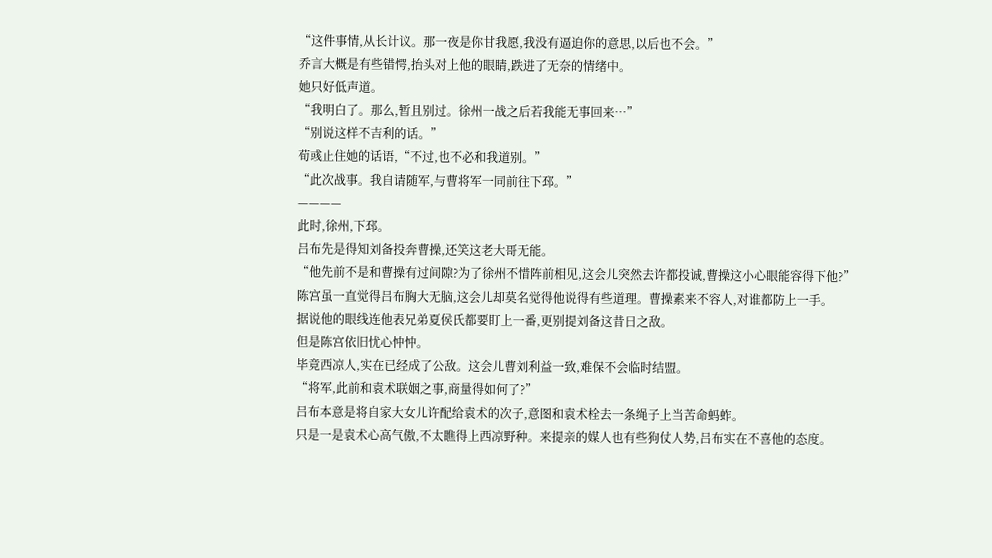“这件事情,从长计议。那一夜是你甘我愿,我没有逼迫你的意思,以后也不会。”
乔言大概是有些错愕,抬头对上他的眼睛,跌进了无奈的情绪中。
她只好低声道。
“我明白了。那么,暂且别过。徐州一战之后若我能无事回来…”
“别说这样不吉利的话。”
荀彧止住她的话语,“不过,也不必和我道别。”
“此次战事。我自请随军,与曹将军一同前往下邳。”
————
此时,徐州,下邳。
吕布先是得知刘备投奔曹操,还笑这老大哥无能。
“他先前不是和曹操有过间隙?为了徐州不惜阵前相见,这会儿突然去许都投诚,曹操这小心眼能容得下他?”
陈宫虽一直觉得吕布胸大无脑,这会儿却莫名觉得他说得有些道理。曹操素来不容人,对谁都防上一手。
据说他的眼线连他表兄弟夏侯氏都要盯上一番,更别提刘备这昔日之敌。
但是陈宫依旧忧心忡忡。
毕竟西凉人,实在已经成了公敌。这会儿曹刘利益一致,难保不会临时结盟。
“将军,此前和袁术联姻之事,商量得如何了?”
吕布本意是将自家大女儿许配给袁术的次子,意图和袁术栓去一条绳子上当苦命蚂蚱。
只是一是袁术心高气傲,不太瞧得上西凉野种。来提亲的媒人也有些狗仗人势,吕布实在不喜他的态度。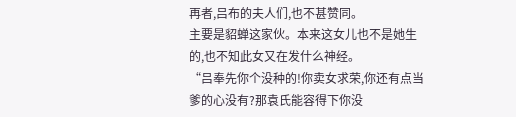再者,吕布的夫人们,也不甚赞同。
主要是貂蝉这家伙。本来这女儿也不是她生的,也不知此女又在发什么神经。
“吕奉先你个没种的!你卖女求荣,你还有点当爹的心没有?那袁氏能容得下你没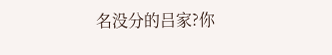名没分的吕家?你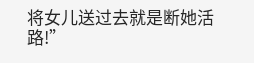将女儿送过去就是断她活路!”